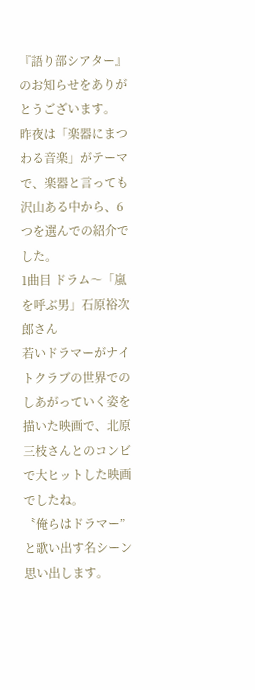『語り部シアター』のお知らせをありがとうございます。
昨夜は「楽器にまつわる音楽」がテーマで、楽器と言っても沢山ある中から、6つを選んでの紹介でした。
1曲目 ドラム〜「嵐を呼ぶ男」石原裕次郎さん
若いドラマーがナイトクラブの世界でのしあがっていく姿を描いた映画で、北原三枝さんとのコンビで大ヒットした映画でしたね。
〝俺らはドラマー”と歌い出す名シーン思い出します。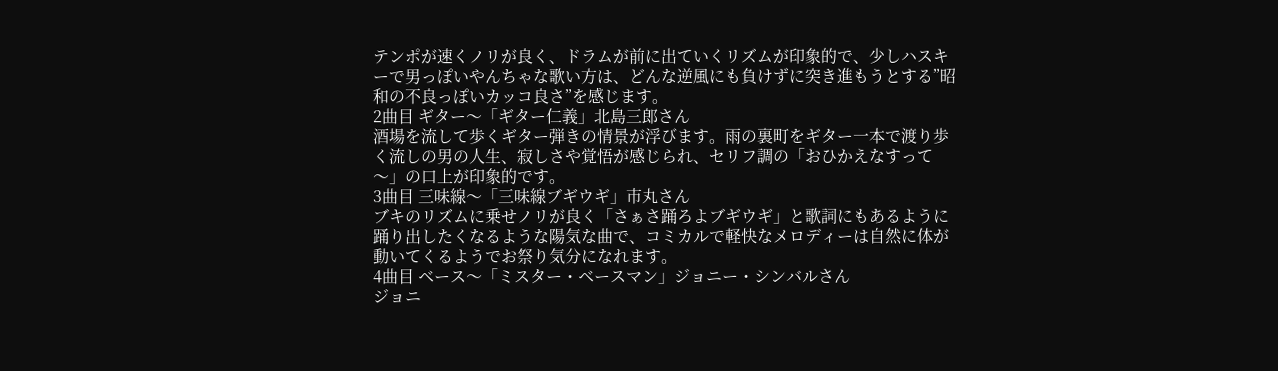テンポが速くノリが良く、ドラムが前に出ていくリズムが印象的で、少しハスキーで男っぽいやんちゃな歌い方は、どんな逆風にも負けずに突き進もうとする”昭和の不良っぽいカッコ良さ”を感じます。
2曲目 ギター〜「ギター仁義」北島三郎さん
酒場を流して歩くギター弾きの情景が浮びます。雨の裏町をギター一本で渡り歩く流しの男の人生、寂しさや覚悟が感じられ、セリフ調の「おひかえなすって〜」の口上が印象的です。
3曲目 三味線〜「三味線ブギウギ」市丸さん
ブキのリズムに乗せノリが良く「さぁさ踊ろよブギウギ」と歌詞にもあるように踊り出したくなるような陽気な曲で、コミカルで軽快なメロディーは自然に体が動いてくるようでお祭り気分になれます。
4曲目 ベース〜「ミスター・ベースマン」ジョニー・シンバルさん
ジョニ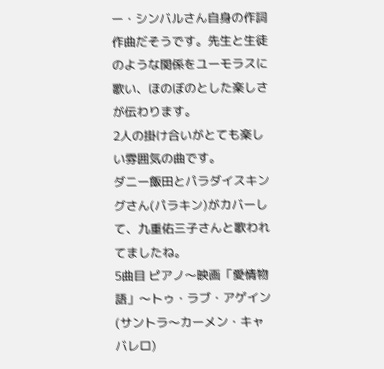ー・シンバルさん自身の作詞作曲だそうです。先生と生徒のような関係をユーモラスに歌い、ほのぼのとした楽しさが伝わります。
2人の掛け合いがとても楽しい雰囲気の曲です。
ダニー飯田とパラダイスキングさん(パラキン)がカバーして、九重佑三子さんと歌われてましたね。
5曲目 ピアノ〜映画「愛情物語」〜トゥ・ラブ・アゲイン (サントラ〜カーメン・キャバレロ)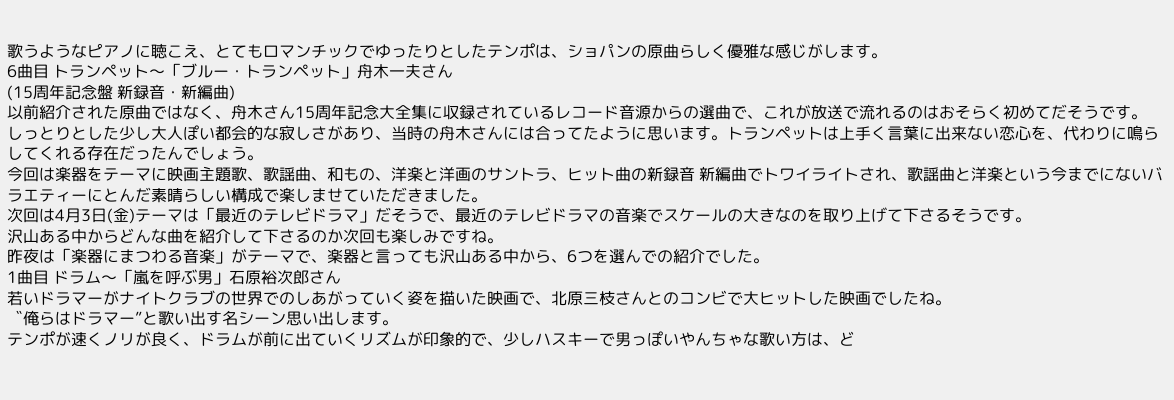歌うようなピアノに聴こえ、とてもロマンチックでゆったりとしたテンポは、ショパンの原曲らしく優雅な感じがします。
6曲目 トランペット〜「ブルー・トランペット」舟木一夫さん
(15周年記念盤 新録音・新編曲)
以前紹介された原曲ではなく、舟木さん15周年記念大全集に収録されているレコード音源からの選曲で、これが放送で流れるのはおそらく初めてだそうです。
しっとりとした少し大人ぽい都会的な寂しさがあり、当時の舟木さんには合ってたように思います。トランペットは上手く言葉に出来ない恋心を、代わりに鳴らしてくれる存在だったんでしょう。
今回は楽器をテーマに映画主題歌、歌謡曲、和もの、洋楽と洋画のサントラ、ヒット曲の新録音 新編曲でトワイライトされ、歌謡曲と洋楽という今までにないバラエティーにとんだ素晴らしい構成で楽しませていただきました。
次回は4月3日(金)テーマは「最近のテレビドラマ」だそうで、最近のテレビドラマの音楽でスケールの大きなのを取り上げて下さるそうです。
沢山ある中からどんな曲を紹介して下さるのか次回も楽しみですね。
昨夜は「楽器にまつわる音楽」がテーマで、楽器と言っても沢山ある中から、6つを選んでの紹介でした。
1曲目 ドラム〜「嵐を呼ぶ男」石原裕次郎さん
若いドラマーがナイトクラブの世界でのしあがっていく姿を描いた映画で、北原三枝さんとのコンビで大ヒットした映画でしたね。
〝俺らはドラマー”と歌い出す名シーン思い出します。
テンポが速くノリが良く、ドラムが前に出ていくリズムが印象的で、少しハスキーで男っぽいやんちゃな歌い方は、ど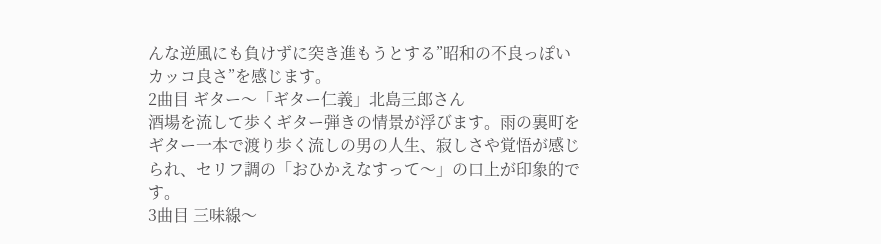んな逆風にも負けずに突き進もうとする”昭和の不良っぽいカッコ良さ”を感じます。
2曲目 ギター〜「ギター仁義」北島三郎さん
酒場を流して歩くギター弾きの情景が浮びます。雨の裏町をギター一本で渡り歩く流しの男の人生、寂しさや覚悟が感じられ、セリフ調の「おひかえなすって〜」の口上が印象的です。
3曲目 三味線〜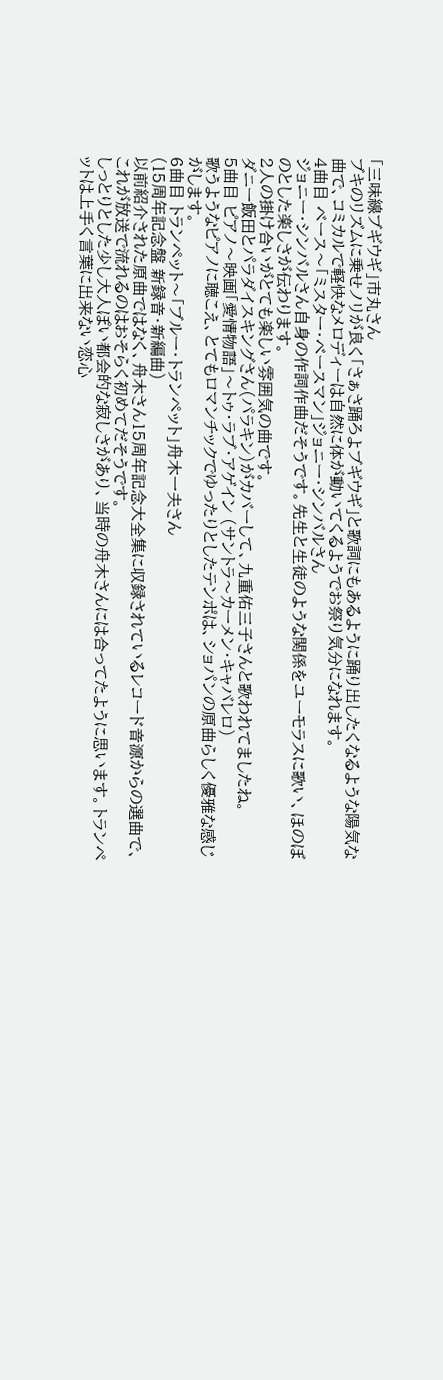「三味線ブギウギ」市丸さん
ブキのリズムに乗せノリが良く「さぁさ踊ろよブギウギ」と歌詞にもあるように踊り出したくなるような陽気な曲で、コミカルで軽快なメロディーは自然に体が動いてくるようでお祭り気分になれます。
4曲目 ベース〜「ミスター・ベースマン」ジョニー・シンバルさん
ジョニー・シンバルさん自身の作詞作曲だそうです。先生と生徒のような関係をユーモラスに歌い、ほのぼのとした楽しさが伝わります。
2人の掛け合いがとても楽しい雰囲気の曲です。
ダニー飯田とパラダイスキングさん(パラキン)がカバーして、九重佑三子さんと歌われてましたね。
5曲目 ピアノ〜映画「愛情物語」〜トゥ・ラブ・アゲイン (サントラ〜カーメン・キャバレロ)
歌うようなピアノに聴こえ、とてもロマンチックでゆったりとしたテンポは、ショパンの原曲らしく優雅な感じがします。
6曲目 トランペット〜「ブルー・トランペット」舟木一夫さん
(15周年記念盤 新録音・新編曲)
以前紹介された原曲ではなく、舟木さん15周年記念大全集に収録されているレコード音源からの選曲で、これが放送で流れるのはおそらく初めてだそうです。
しっとりとした少し大人ぽい都会的な寂しさがあり、当時の舟木さんには合ってたように思います。トランペットは上手く言葉に出来ない恋心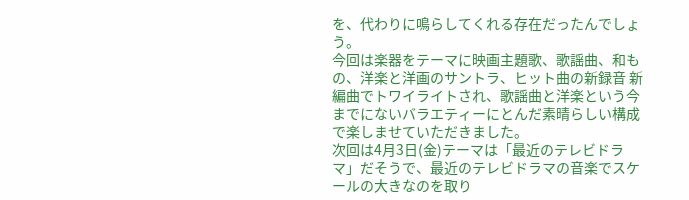を、代わりに鳴らしてくれる存在だったんでしょう。
今回は楽器をテーマに映画主題歌、歌謡曲、和もの、洋楽と洋画のサントラ、ヒット曲の新録音 新編曲でトワイライトされ、歌謡曲と洋楽という今までにないバラエティーにとんだ素晴らしい構成で楽しませていただきました。
次回は4月3日(金)テーマは「最近のテレビドラマ」だそうで、最近のテレビドラマの音楽でスケールの大きなのを取り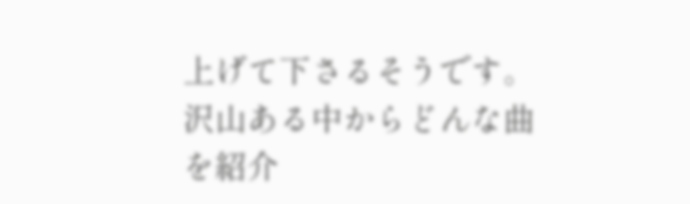上げて下さるそうです。
沢山ある中からどんな曲を紹介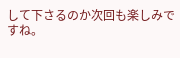して下さるのか次回も楽しみですね。